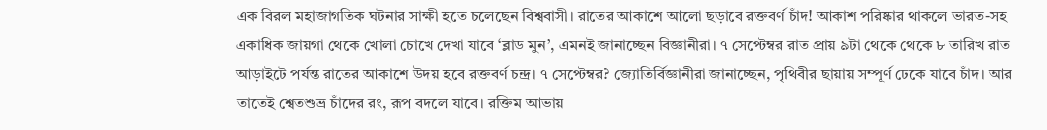এক বিরল মহাজাগতিক ঘটনার সাক্ষী হতে চলেছেন বিশ্ববাসী। রাতের আকাশে আলো ছড়াবে রক্তবর্ণ চাঁদ! আকাশ পরিষ্কার থাকলে ভারত-সহ একাধিক জায়গা থেকে খোলা চোখে দেখা যাবে ‘ব্লাড মুন’, এমনই জানাচ্ছেন বিজ্ঞানীরা। ৭ সেপ্টেম্বর রাত প্রায় ৯টা থেকে থেকে ৮ তারিখ রাত আড়াইটে পর্যন্ত রাতের আকাশে উদয় হবে রক্তবর্ণ চন্দ্র। ৭ সেপ্টেম্বর? জ্যোতির্বিজ্ঞানীরা জানাচ্ছেন, পৃথিবীর ছায়ায় সম্পূর্ণ ঢেকে যাবে চাঁদ। আর তাতেই শ্বেতশুভ্র চাঁদের রং, রূপ বদলে যাবে। রক্তিম আভায়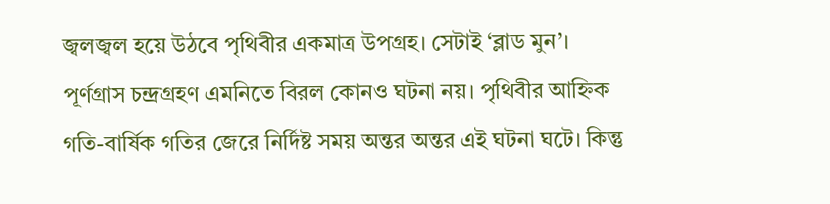জ্বলজ্বল হয়ে উঠবে পৃথিবীর একমাত্র উপগ্রহ। সেটাই ‘ব্লাড মুন’। পূর্ণগ্রাস চন্দ্রগ্রহণ এমনিতে বিরল কোনও ঘটনা নয়। পৃথিবীর আহ্নিক গতি-বার্ষিক গতির জেরে নির্দিষ্ট সময় অন্তর অন্তর এই ঘটনা ঘটে। কিন্তু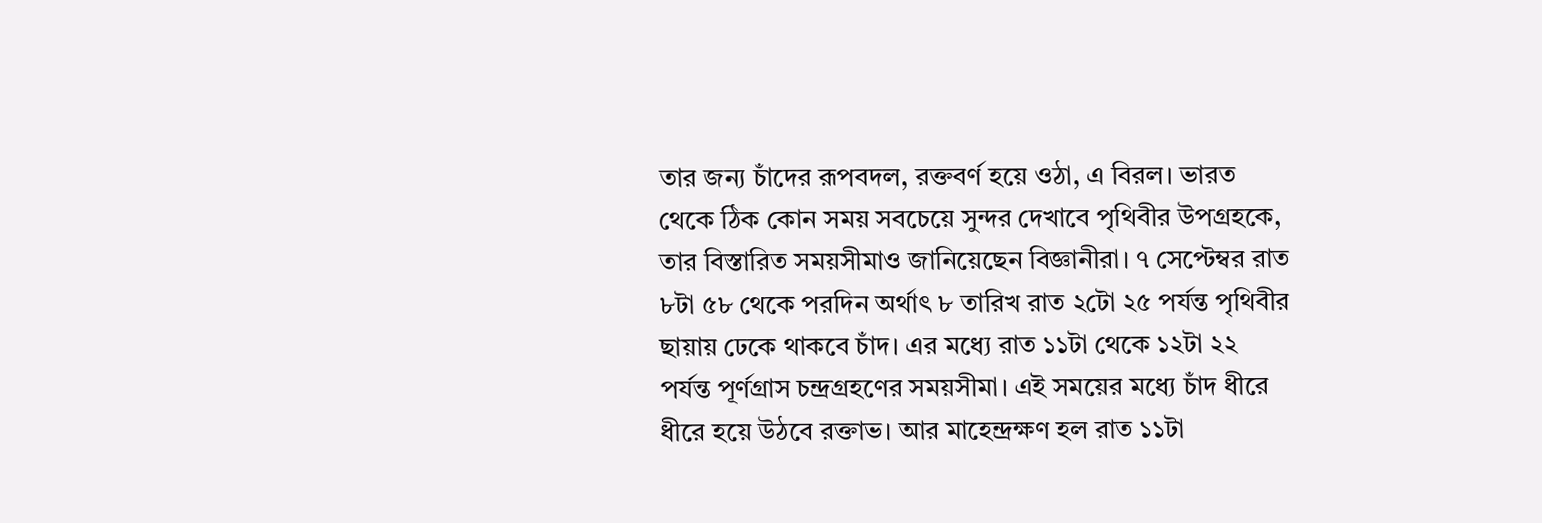তার জন্য চাঁদের রূপবদল, রক্তবর্ণ হয়ে ওঠা, এ বিরল। ভারত থেকে ঠিক কোন সময় সবচেয়ে সুন্দর দেখাবে পৃথিবীর উপগ্রহকে, তার বিস্তারিত সময়সীমাও জানিয়েছেন বিজ্ঞানীরা। ৭ সেপ্টেম্বর রাত ৮টা ৫৮ থেকে পরদিন অর্থাৎ ৮ তারিখ রাত ২টো ২৫ পর্যন্ত পৃথিবীর ছায়ায় ঢেকে থাকবে চাঁদ। এর মধ্যে রাত ১১টা থেকে ১২টা ২২ পর্যন্ত পূর্ণগ্রাস চন্দ্রগ্রহণের সময়সীমা। এই সময়ের মধ্যে চাঁদ ধীরে ধীরে হয়ে উঠবে রক্তাভ। আর মাহেন্দ্রক্ষণ হল রাত ১১টা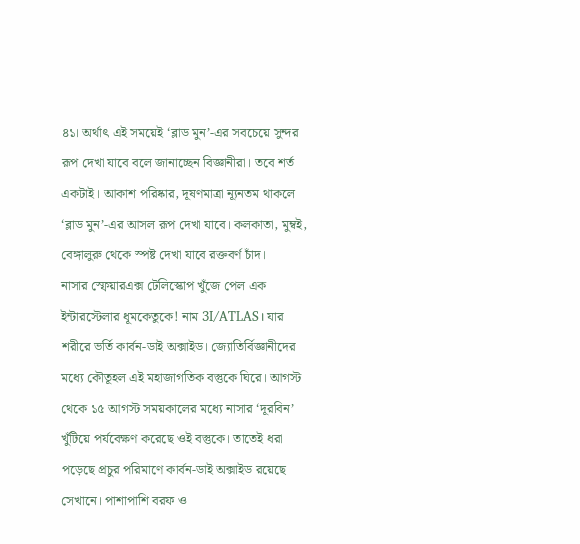৪১। অর্থাৎ এই সময়েই ‘ব্লাড মুন’-এর সবচেয়ে সুন্দর রূপ দেখা যাবে বলে জানাচ্ছেন বিজ্ঞানীরা। তবে শর্ত একটাই। আকাশ পরিষ্কার, দূষণমাত্রা ন্যূনতম থাকলে ‘ব্লাড মুন’-এর আসল রূপ দেখা যাবে। কলকাতা, মুম্বই, বেঙ্গালুরু থেকে স্পষ্ট দেখা যাবে রক্তবর্ণ চাঁদ।
নাসার স্ফেয়ারএক্স টেলিস্কোপ খুঁজে পেল এক ইন্টারস্টেলার ধূমকেতুকে! নাম 3I/ATLAS। যার শরীরে ভর্তি কার্বন-ডাই অক্সাইড। জ্যোতির্বিজ্ঞানীদের মধ্যে কৌতূহল এই মহাজাগতিক বস্তুকে ঘিরে। আগস্ট থেকে ১৫ আগস্ট সময়কালের মধ্যে নাসার ‘দূরবিন’ খুঁটিয়ে পর্যবেক্ষণ করেছে ওই বস্তুকে। তাতেই ধরা পড়েছে প্রচুর পরিমাণে কার্বন-ডাই অক্সাইড রয়েছে সেখানে। পাশাপাশি বরফ ও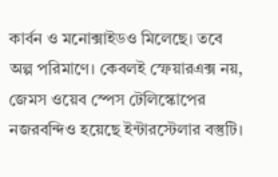কার্বন ও মনোক্সাইডও মিলেছে। তবে অল্প পরিমাণে। কেবলই স্ফেয়ারএক্স নয়, জেমস ওয়েব স্পেস টেলিস্কোপের নজরবন্দিও হয়েছে ইন্টারস্টেলার বস্তুটি।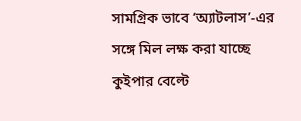সামগ্রিক ভাবে ‘অ্যাটলাস’-এর সঙ্গে মিল লক্ষ করা যাচ্ছে কুইপার বেল্টে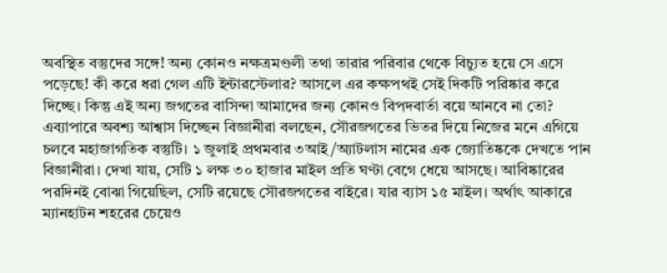অবস্থিত বস্তুদের সঙ্গে! অন্য কোনও নক্ষত্রমণ্ডলী তথা তারার পরিবার থেকে বিচ্যুত হয়ে সে এসে পড়েছে! কী করে ধরা গেল এটি ইন্টারস্টেলার? আসলে এর কক্ষপথই সেই দিকটি পরিষ্কার করে দিচ্ছে। কিন্তু এই অন্য জগতের বাসিন্দা আমাদের জন্য কোনও বিপদবার্তা বয়ে আনবে না তো? এব্যাপারে অবশ্য আশ্বাস দিচ্ছেন বিজ্ঞানীরা বলছেন, সৌরজগতের ভিতর দিয়ে নিজের মনে এগিয়ে চলবে মহাজাগতিক বস্তুটি। ১ জুলাই প্রথমবার ৩আই/অ্যাটলাস নামের এক জ্যোতিষ্ককে দেখতে পান বিজ্ঞানীরা। দেখা যায়, সেটি ১ লক্ষ ৩০ হাজার মাইল প্রতি ঘণ্টা বেগে ধেয়ে আসছে। আবিষ্কারের পরদিনই বোঝা গিয়েছিল, সেটি রয়েছে সৌরজগতের বাইরে। যার ব্যাস ১৫ মাইল। অর্থাৎ আকারে ম্যানহাটন শহরের চেয়েও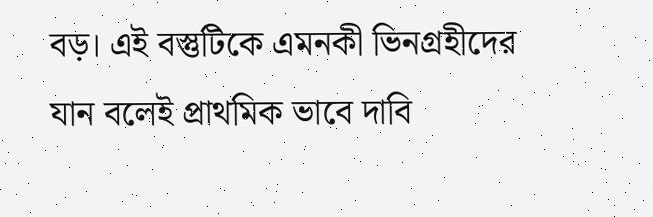বড়। এই বস্তুটিকে এমনকী ভিনগ্রহীদের যান বলেই প্রাথমিক ভাবে দাবি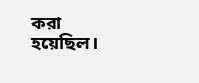করা হয়েছিল।